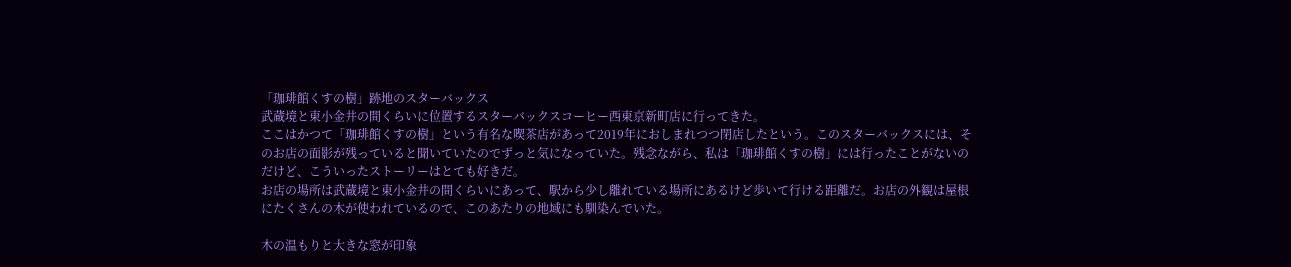「珈琲館くすの樹」跡地のスターバックス
武蔵境と東小金井の間くらいに位置するスターバックスコーヒー西東京新町店に行ってきた。
ここはかつて「珈琲館くすの樹」という有名な喫茶店があって2019年におしまれつつ閉店したという。このスターバックスには、そのお店の面影が残っていると聞いていたのでずっと気になっていた。残念ながら、私は「珈琲館くすの樹」には行ったことがないのだけど、こういったストーリーはとても好きだ。
お店の場所は武蔵境と東小金井の間くらいにあって、駅から少し離れている場所にあるけど歩いて行ける距離だ。お店の外観は屋根にたくさんの木が使われているので、このあたりの地域にも馴染んでいた。

木の温もりと大きな窓が印象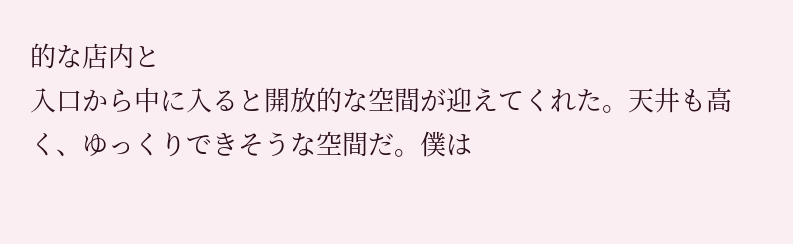的な店内と
入口から中に入ると開放的な空間が迎えてくれた。天井も高く、ゆっくりできそうな空間だ。僕は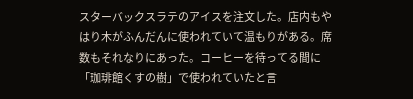スターバックスラテのアイスを注文した。店内もやはり木がふんだんに使われていて温もりがある。席数もそれなりにあった。コーヒーを待ってる間に「珈琲館くすの樹」で使われていたと言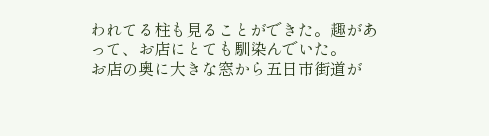われてる柱も見ることができた。趣があって、お店にとても馴染んでいた。
お店の奥に大きな窓から五日市街道が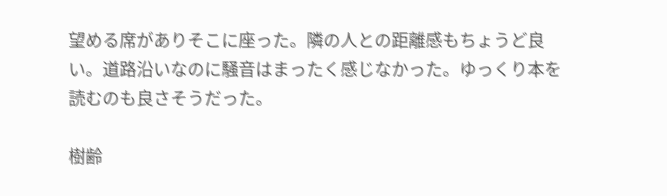望める席がありそこに座った。隣の人との距離感もちょうど良い。道路沿いなのに騒音はまったく感じなかった。ゆっくり本を読むのも良さそうだった。

樹齢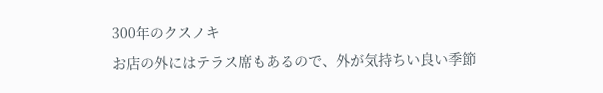300年のクスノキ
お店の外にはテラス席もあるので、外が気持ちい良い季節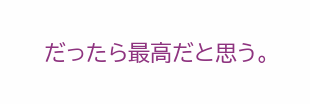だったら最高だと思う。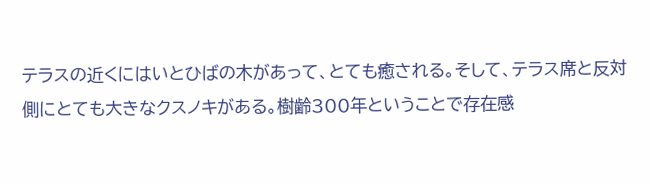テラスの近くにはいとひばの木があって、とても癒される。そして、テラス席と反対側にとても大きなクスノキがある。樹齢300年ということで存在感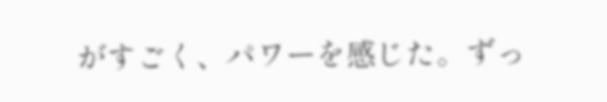がすごく、パワーを感じた。ずっ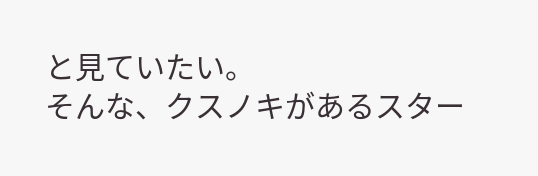と見ていたい。
そんな、クスノキがあるスター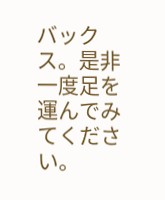バックス。是非一度足を運んでみてください。